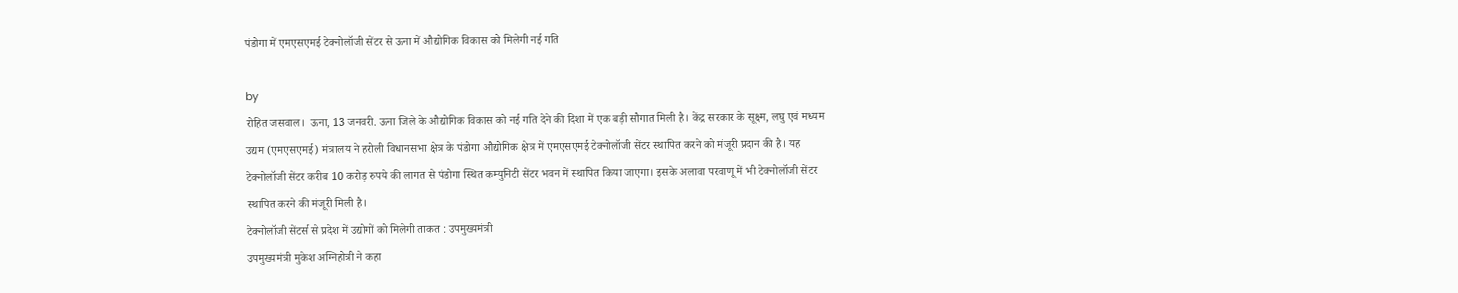पंडोगा में एमएसएमई टेक्नोलॉजी सेंटर से ऊना में औद्योगिक विकास को मिलेगी नई गति

by
रोहित जसवाल।  ऊना, 13 जनवरी. ऊना जिले के औद्योगिक विकास को नई गति देने की दिशा में एक बड़ी सौगात मिली है। केंद्र सरकार के सूक्ष्म, लघु एवं मध्यम उद्यम (एमएसएमई) मंत्रालय ने हरोली विधानसभा क्षेत्र के पंडोगा औद्योगिक क्षेत्र में एमएसएमई टेक्नोलॉजी सेंटर स्थापित करने को मंजूरी प्रदान की है। यह टेक्नोलॉजी सेंटर करीब 10 करोड़ रुपये की लागत से पंडोगा स्थित कम्युनिटी सेंटर भवन में स्थापित किया जाएगा। इसके अलावा परवाणू में भी टेक्नोलॉजी सेंटर स्थापित करने की मंजूरी मिली है।
टेक्नोलॉजी सेंटर्स से प्रदेश में उद्योगों को मिलेगी ताकत : उपमुख्यमंत्री
उपमुख्यमंत्री मुकेश अग्निहोत्री ने कहा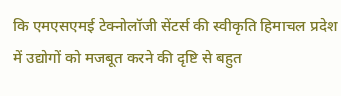कि एमएसएमई टेक्नोलॉजी सेंटर्स की स्वीकृति हिमाचल प्रदेश में उद्योगों को मजबूत करने की दृष्टि से बहुत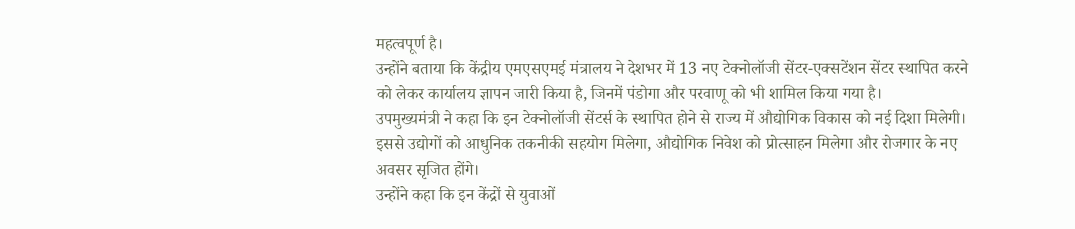महत्वपूर्ण है।
उन्होंने बताया कि केंद्रीय एमएसएमई मंत्रालय ने देशभर में 13 नए टेक्नोलॉजी सेंटर-एक्सटेंशन सेंटर स्थापित करने को लेकर कार्यालय ज्ञापन जारी किया है, जिनमें पंडोगा और परवाणू को भी शामिल किया गया है।
उपमुख्यमंत्री ने कहा कि इन टेक्नोलॉजी सेंटर्स के स्थापित होने से राज्य में औद्योगिक विकास को नई दिशा मिलेगी। इससे उद्योगों को आधुनिक तकनीकी सहयोग मिलेगा, औद्योगिक निवेश को प्रोत्साहन मिलेगा और रोजगार के नए अवसर सृजित होंगे।
उन्होंने कहा कि इन केंद्रों से युवाओं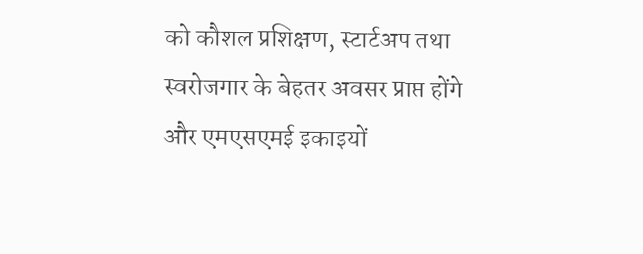को कौशल प्रशिक्षण, स्टार्टअप तथा स्वरोजगार के बेहतर अवसर प्राप्त होंगे और एमएसएमई इकाइयों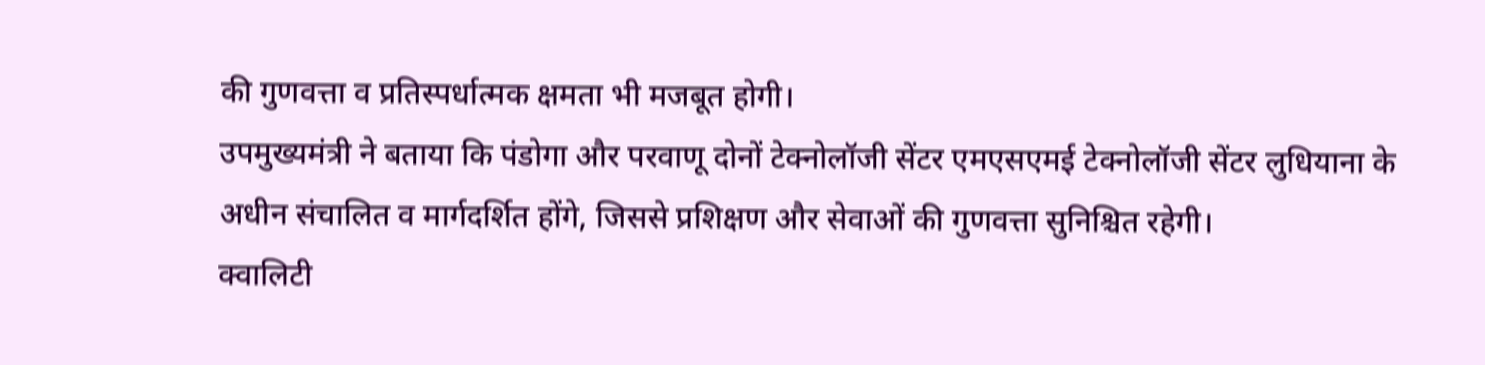की गुणवत्ता व प्रतिस्पर्धात्मक क्षमता भी मजबूत होगी।
उपमुख्यमंत्री ने बताया कि पंडोगा और परवाणू दोनों टेक्नोलॉजी सेंटर एमएसएमई टेक्नोलॉजी सेंटर लुधियाना के अधीन संचालित व मार्गदर्शित होंगे, जिससे प्रशिक्षण और सेवाओं की गुणवत्ता सुनिश्चित रहेगी।
क्वालिटी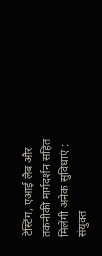टेस्टिंग, एआई लैब और तकनीकी मार्गदर्शन सहित मिलेंगी अनेक सुविधाएं : संयुक्त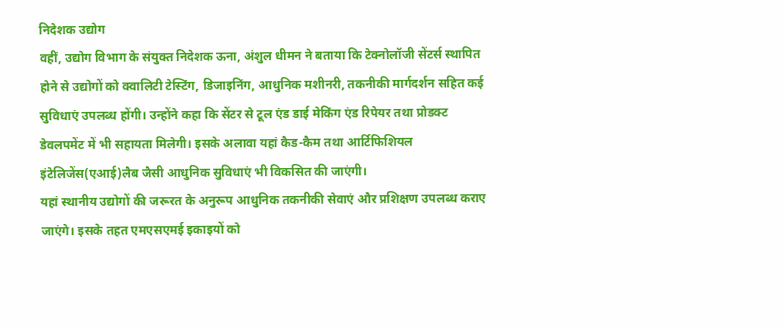निदेशक उद्योग
वहीं, उद्योग विभाग के संयुक्त निदेशक ऊना, अंशुल धीमन ने बताया कि टेक्नोलॉजी सेंटर्स स्थापित होने से उद्योगों को क्वालिटी टेस्टिंग, डिजाइनिंग, आधुनिक मशीनरी, तकनीकी मार्गदर्शन सहित कई सुविधाएं उपलब्ध होंगी। उन्होंने कहा कि सेंटर से टूल एंड डाई मेकिंग एंड रिपेयर तथा प्रोडक्ट डेवलपमेंट में भी सहायता मिलेगी। इसके अलावा यहां कैड-कैम तथा आर्टिफिशियल इंटेलिजेंस(एआई)लैब जैसी आधुनिक सुविधाएं भी विकसित की जाएंगी।
यहां स्थानीय उद्योगों की जरूरत के अनुरूप आधुनिक तकनीकी सेवाएं और प्रशिक्षण उपलब्ध कराए जाएंगे। इसके तहत एमएसएमई इकाइयों को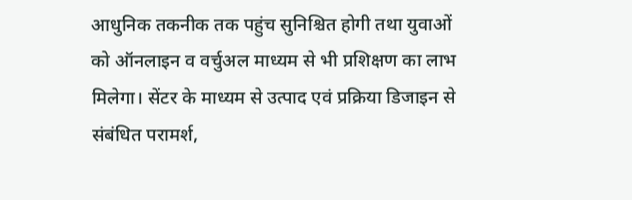आधुनिक तकनीक तक पहुंच सुनिश्चित होगी तथा युवाओं को ऑनलाइन व वर्चुअल माध्यम से भी प्रशिक्षण का लाभ मिलेगा। सेंटर के माध्यम से उत्पाद एवं प्रक्रिया डिजाइन से संबंधित परामर्श,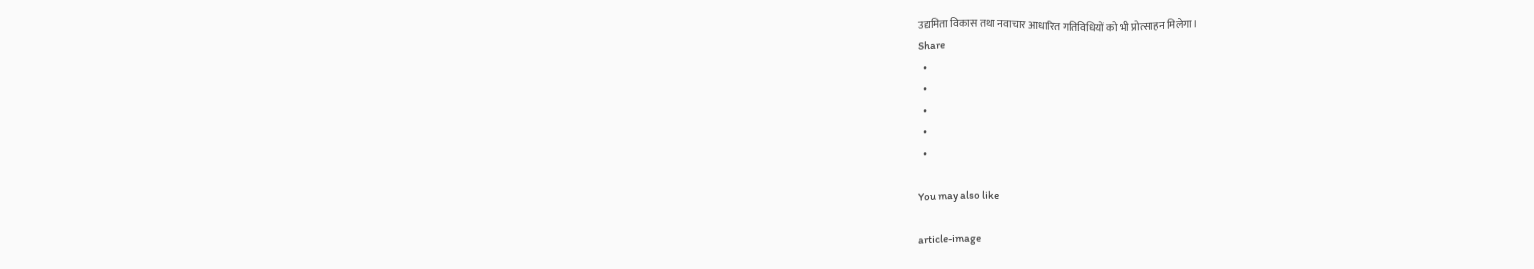उद्यमिता विकास तथा नवाचार आधारित गतिविधियों को भी प्रोत्साहन मिलेगा।
Share
  •
  •
  •
  •
  •

You may also like

article-image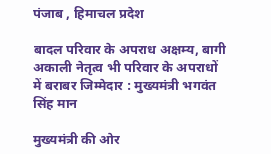पंजाब , हिमाचल प्रदेश

बादल परिवार के अपराध अक्षम्य, बागी अकाली नेतृत्व भी परिवार के अपराधों में बराबर जिम्मेदार : मुख्यमंत्री भगवंत सिंह मान

मुख्यमंत्री की ओर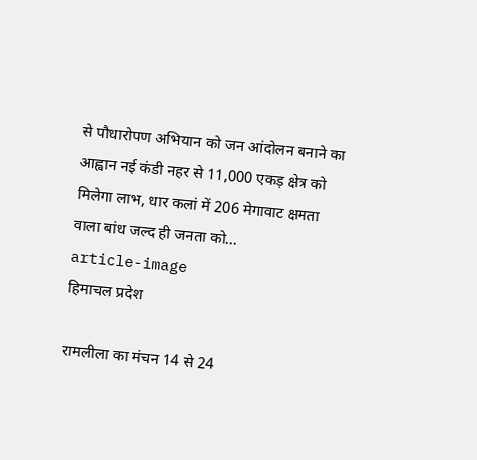से पौधारोपण अभियान को जन आंदोलन बनाने का आह्वान नई कंडी नहर से 11,000 एकड़ क्षेत्र को मिलेगा लाभ, धार कलां में 206 मेगावाट क्षमता वाला बांध जल्द ही जनता को...
article-image
हिमाचल प्रदेश

रामलीला का मंचन 14 से 24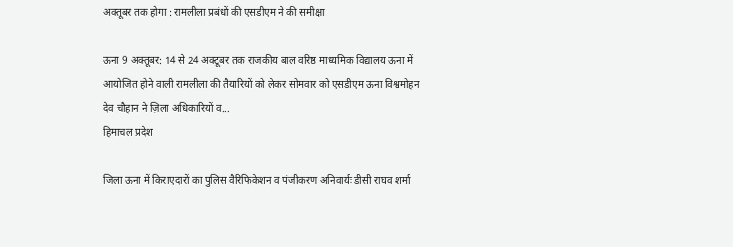अक्तूबर तक होगा : रामलीला प्रबंधों की एसडीएम ने की समीक्षा

ऊना 9 अक्तूबर: 14 से 24 अक्टूबर तक राजकीय बाल वरिष्ठ माध्यमिक विद्यालय ऊना में आयोजित होने वाली रामलीला की तैयारियों को लेकर सोमवार को एसडीएम ऊना विश्वमोहन देव चौहान ने ज़िला अधिकारियों व...
हिमाचल प्रदेश

जिला ऊना में किराएदारों का पुलिस वैरिफिकेशन व पंजीकरण अनिवार्यः डीसी राघव शर्मा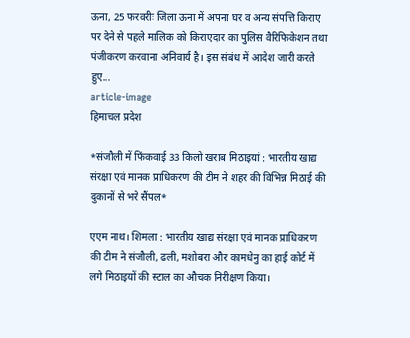ऊना, 25 फरवरीः जिला ऊना में अपना घर व अन्य संपत्ति किराए पर देने से पहले मालिक को किराएदार का पुलिस वैरिफिकेशन तथा पंजीकरण करवाना अनिवार्य है। इस संबंध में आदेश जारी करते हुए...
article-image
हिमाचल प्रदेश

*संजौली में फिंकवाई 33 किलो खराब मिठाइयां : भारतीय खाद्य संरक्षा एवं मानक प्राधिकरण की टीम ने शहर की विभिन्न मिठाई की दुकानों से भरे सैंपल*

एएम नाथ। शिमला : भारतीय खाद्य संरक्षा एवं मानक प्राधिकरण की टीम ने संजौली, ढली, मशोबरा और कामधेनु का हाई कोर्ट में लगे मिठाइयों की स्टाल का औचक निरीक्षण किया।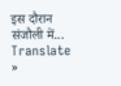इस दौरान संजौली में...
Translate »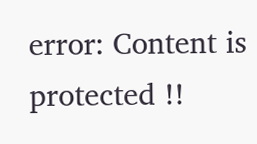error: Content is protected !!